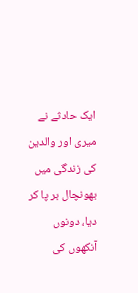ایک حادثے نے میری اور والدین کی زندگی میں بھونچال بر پا کر دیا، دونوں آنکھوں کی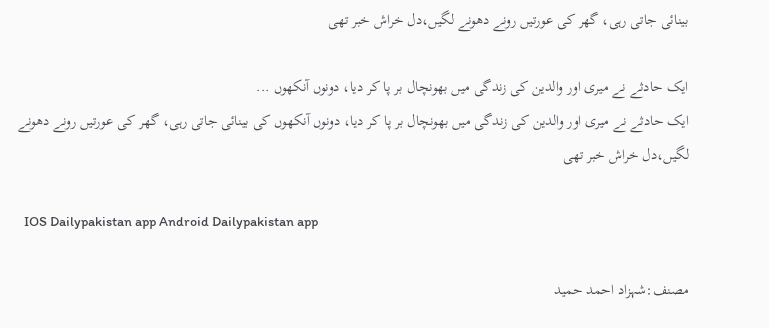بینائی جاتی رہی، گھر کی عورتیں رونے دھونے لگیں،دل خراش خبر تھی

ایک حادثے نے میری اور والدین کی زندگی میں بھونچال بر پا کر دیا، دونوں آنکھوں ...
ایک حادثے نے میری اور والدین کی زندگی میں بھونچال بر پا کر دیا، دونوں آنکھوں کی بینائی جاتی رہی، گھر کی عورتیں رونے دھونے لگیں،دل خراش خبر تھی

  IOS Dailypakistan app Android Dailypakistan app

مصنف:شہزاد احمد حمید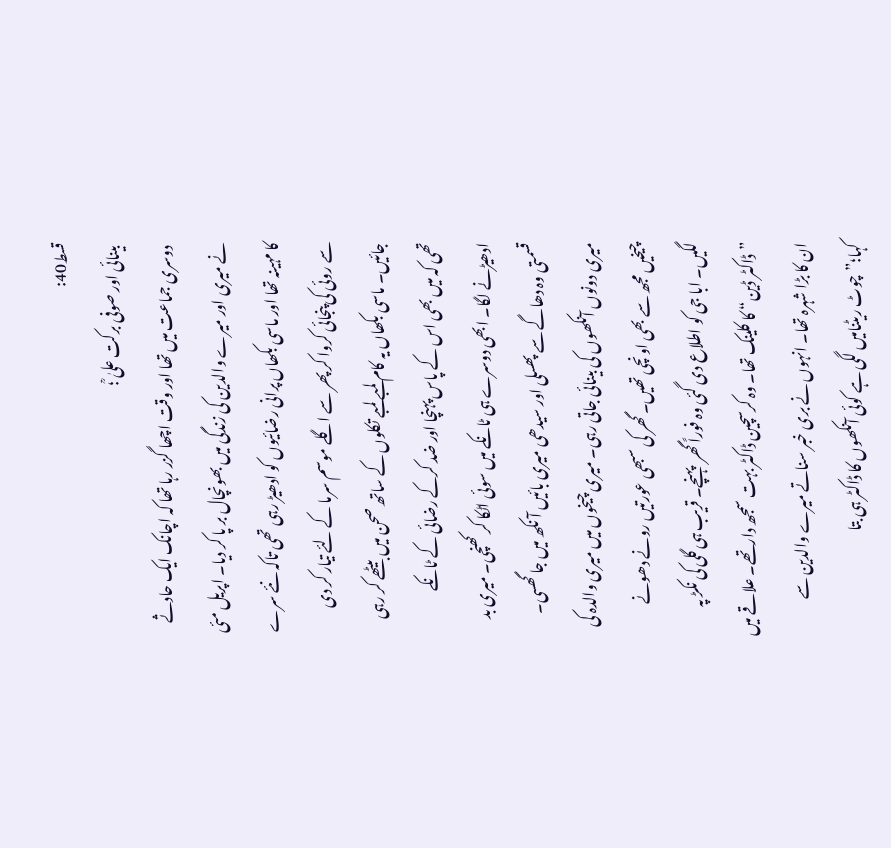قسط40:
 بینائی اور صوفی برکت علیٰ ؒ؛
 دوسری جماعت میں تھا اور وقت اچھا گزر رہا تھا کہ اچانک ایک حادثے نے میری اور میرے والدین کی زندگی میں بھونچال بر پا کر دیا۔ اپریل مئی کا مہینہ تھا اور ماسی بکھاں پرانی رضائیوں کو ادھیڑ رہی تھی تاکہ نئے سرے سے روئی کی پنجائی کروا کر پھر سے اگلے موسم سرما کے لئے تیار کر دی جائیں۔ ماسی بکھاں یہ کام لمبے لمبے تکلوں کے ساتھ صحن میں بیٹھے کر رہی تھی کہ میں بھی اس کے پاس پہنچا اور ضد کرکے رضائی کے ٹانکے ادھیڑنے لگا۔ ابھی دوسرے ہی ٹانکے میں سوئی اٹکا کر کھنچی۔ میری بد قسمتی وہ دھاگے سے پھسلی اور سیدھی میری بائیں آ نکھ میں جا گھسی۔ میری دونوں آنکھوں کی بینائی جاتی رہی۔ میری چیخوں میں میری والدہ کی چیخیں مجھ سے بھی اونچی تھیں۔ گھر کی سبھی عورتیں رونے دھونے لگیں۔ ابا جی کو اطلاع دی گئی وہ فوراً گھر  پہنچے۔ قریب ہی گلی کی نکڑ پہ ”ڈاکٹر ڈین“ کا کلینک تھا۔ وہ کرسچین ڈاکٹر بہت سمجھ دارتھے۔ علاقے میں ان کا بڑا شہرہ تھا۔ انہوں نے بری خبر سناتے میرے والدین سے کہا؛”چوٹ ریٹنامیں لگی ہے کوئی آنکھوں کا ڈاکٹر ہی بتا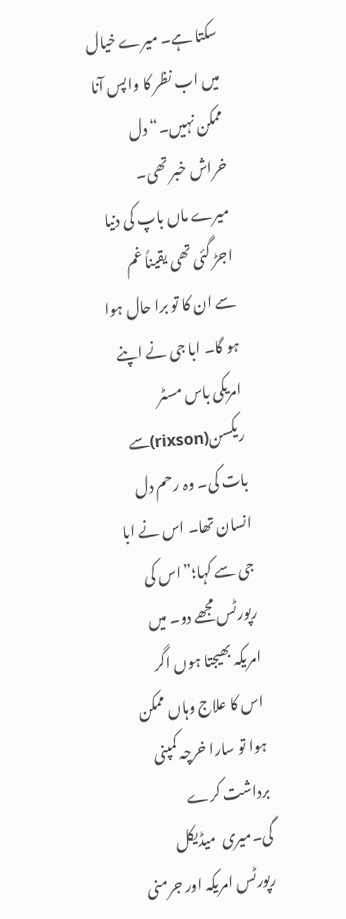سکتا ہے۔ میرے خیال میں اب نظر کا واپس آنا ممکن نہیں۔“ دل خراش خبر تھی۔ میرے ماں باپ کی دنیا اجڑ گئی تھی یقیناً غم سے ان کا تو برا حال ہوا ہو گا۔ ابا جی نے اپنے امریکی باس مسٹر ریکسن(rixson)سے بات کی۔ وہ رحم دل انسان تھا۔ اس نے ابا جی سے کہا؛”اس کی رپورٹس مجھے دو۔ میں امریکہ بھیجتا ہوں اگر اس کا علاج وہاں ممکن ہوا تو سارا خرچہ کمپنی برداشت کرے گی۔میری  میڈیکل رپورٹس امریکہ اور جرمنی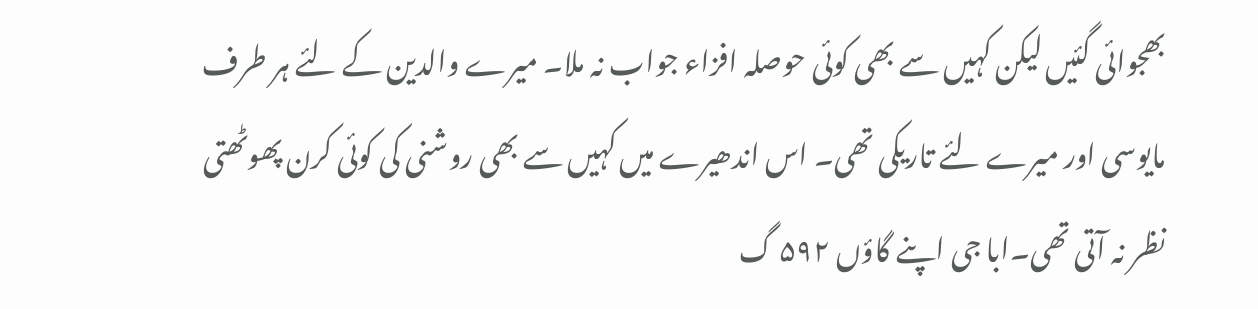بھجوائی گئیں لیکن کہیں سے بھی کوئی حوصلہ افزاء جواب نہ ملا۔ میرے والدین کے لئے ہر طرف مایوسی اور میرے لئے تاریکی تھی۔ اس اندھیرے میں کہیں سے بھی روشنی کی کوئی کرن پھوٹھتی نظر نہ آتی تھی۔ابا جی اپنے گاؤں ۵۹۲ گ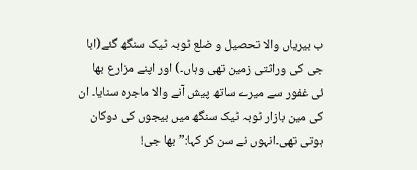ب بیریاں والا تحصیل و ضلع ٹوبہ ٹیک سنگھ گئے(ابا جی کی وراثتی زمین تھی وہاں۔) اور اپنے مزارع بھا ئی غفور سے میرے ساتھ پیش آنے والا ماجرہ سنایا۔ ان کی مین بازار ٹوبہ ٹیک سنگھ میں بیجوں کی دوکان ہوتی تھی۔انہوں نے سن کر کہا:”بھا جی!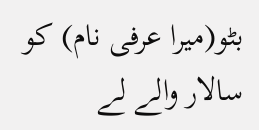بٹو(میرا عرفی نام) کو سالار والے لے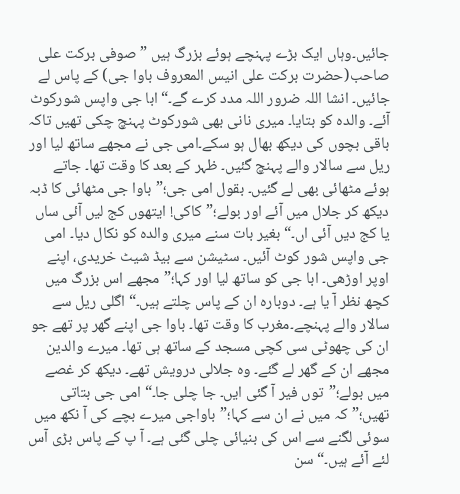جائیں۔وہاں ایک بڑے پہنچے ہوئے بزرگ ہیں ”صوفی برکت علی صاحب(حضرت برکت علی انیس المعروف باوا جی) کے پاس لے جائیں۔ انشا اللہ ضرور اللہ مدد کرے گے۔“ ابا جی واپس شورکوٹ آئے۔ والدہ کو بتایا۔ میری نانی بھی شورکوٹ پہنچ چکی تھیں تاکہ باقی بچوں کی دیکھ بھال ہو سکے۔امی جی نے مجھے ساتھ لیا اور ریل سے سالار والے پہنچ گئیں۔ ظہر کے بعد کا وقت تھا۔ جاتے ہوئے مٹھائی بھی لے گئیں۔ بقول امی جی؛”باوا جی مٹھائی کا ڈبہ دیکھ کر جلال میں آئے اور بولے؛”کاکی! ایتھوں کج لیں آئی ساں یا کج دیں آئی اں۔“ بغیر بات سنے میری والدہ کو نکال دیا۔ امی جی واپس شور کوٹ آئیں۔ سٹیشن سے بیڈ شیٹ خریدی، اپنے اوپر اوڑھی۔ ابا جی کو ساتھ لیا اور کہا؛”مجھے اس بزرگ میں کچھ نظر آ یا ہے۔ دوبارہ ان کے پاس چلتے ہیں۔“ اگلی ریل سے سالار والے پہنچے۔مغرب کا وقت تھا۔ باوا جی اپنے گھر پر تھے جو ان کی چھوٹی سی کچی مسجد کے ساتھ ہی تھا۔ میرے والدین مجھے ان کے گھر لے گئے۔ وہ جلالی درویش تھے۔ دیکھ کر غصے میں بولے؛”توں فیر آ گئی ایں۔ جا چلی جا۔“ امی جی بتاتی تھیں؛”کہ میں نے ان سے کہا؛”باواجی میرے بچے کی آ نکھ میں سوئی لگنے سے اس کی بنیائی چلی گئی ہے۔ آ پ کے پاس بڑی آس لئے آئے ہیں۔“ سن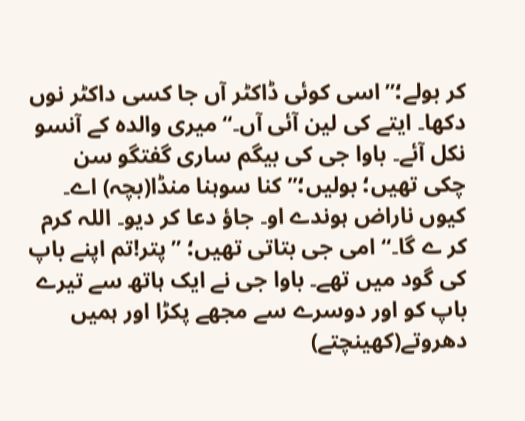کر بولے؛”اسی کوئی ڈاکٹر آں جا کسی داکٹر نوں دکھا۔ ایتے کی لین آئی آں۔“ میری والدہ کے آنسو نکل آئے۔ باوا جی کی بیگم ساری گفتگو سن چکی تھیں؛ بولیں؛”کنا سوہنا منڈا(بچہ) اے۔ کیوں ناراض ہوندے او۔ جاؤ دعا کر دیو۔ اللہ کرم کر ے گا۔“ امی جی بتاتی تھیں؛ ”پتر!تم اپنے باپ کی گود میں تھے۔ باوا جی نے ایک ہاتھ سے تیرے باپ کو اور دوسرے سے مجھے پکڑا اور ہمیں دھروتے(کھینچتے)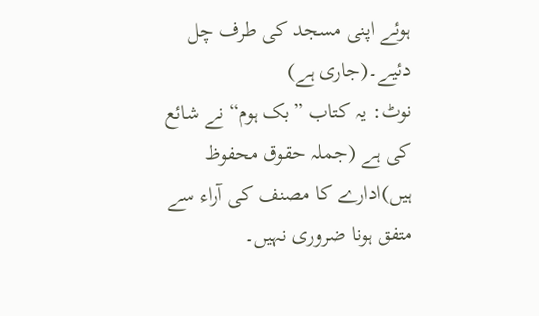ہوئے اپنی مسجد کی طرف چل دئیے۔(جاری ہے)
نوٹ: یہ کتاب ”بک ہوم“ نے شائع کی ہے (جملہ حقوق محفوظ ہیں)ادارے کا مصنف کی آراء سے متفق ہونا ضروری نہیں۔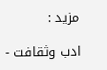مزید :

ادب وثقافت -